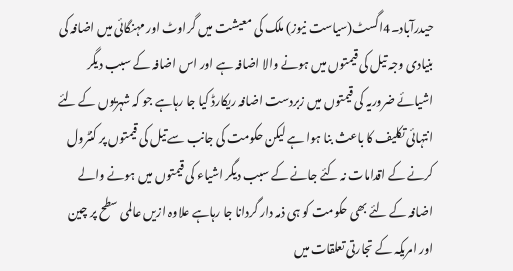حیدرآباد۔4اگسٹ(سیاست نیوز) ملک کی معیشت میں گراوٹ اور مہنگائی میں اضافہ کی بنیادی وجہ تیل کی قیمتوں میں ہونے والا اضافہ ہے اور اس اضافہ کے سبب دیگر اشیائے ضروریہ کی قیمتوں میں زبردست اضافہ ریکارڈ کیا جا رہاہے جو کہ شہریوں کے لئے انتہائی تکلیف کا باعث بنا ہوا ہے لیکن حکومت کی جانب سے تیل کی قیمتوں پر کنٹرول کرنے کے اقدامات نہ کئے جانے کے سبب دیگر اشیاء کی قیمتوں میں ہونے والے اضافہ کے لئے بھی حکومت کو ہی ذمہ دار گردانا جا رہاہے علاوہ ازیں عالمی سطح پر چین اور امریکہ کے تجارتی تعلقات میں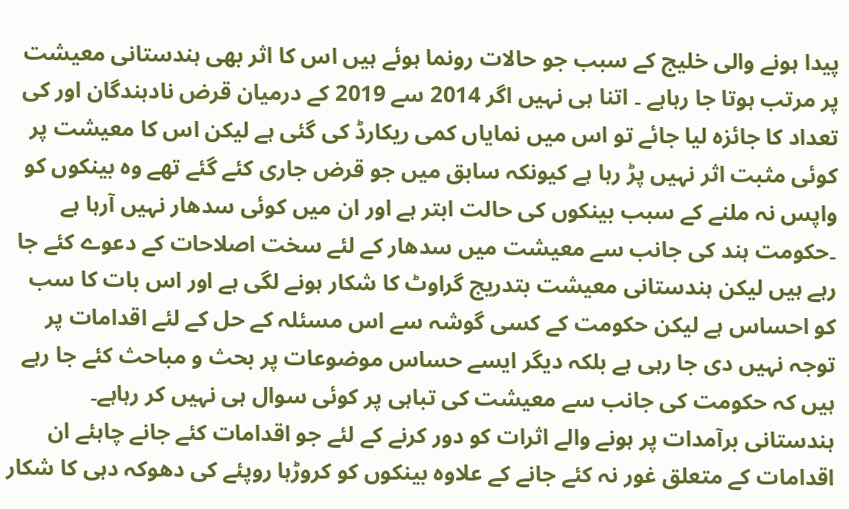پیدا ہونے والی خلیج کے سبب جو حالات رونما ہوئے ہیں اس کا اثر بھی ہندستانی معیشت پر مرتب ہوتا جا رہاہے ۔ اتنا ہی نہیں اگر 2014 سے 2019 کے درمیان قرض نادہندگان اور کی تعداد کا جائزہ لیا جائے تو اس میں نمایاں کمی ریکارڈ کی گئی ہے لیکن اس کا معیشت پر کوئی مثبت اثر نہیں پڑ رہا ہے کیونکہ سابق میں جو قرض جاری کئے گئے تھے وہ بینکوں کو واپس نہ ملنے کے سبب بینکوں کی حالت ابتر ہے اور ان میں کوئی سدھار نہیں آرہا ہے ۔حکومت ہند کی جانب سے معیشت میں سدھار کے لئے سخت اصلاحات کے دعوے کئے جا رہے ہیں لیکن ہندستانی معیشت بتدریج گراوٹ کا شکار ہونے لگی ہے اور اس بات کا سب کو احساس ہے لیکن حکومت کے کسی گوشہ سے اس مسئلہ کے حل کے لئے اقدامات پر توجہ نہیں دی جا رہی ہے بلکہ دیگر ایسے حساس موضوعات پر بحث و مباحث کئے جا رہے ہیں کہ حکومت کی جانب سے معیشت کی تباہی پر کوئی سوال ہی نہیں کر رہاہے۔ ہندستانی برآمدات پر ہونے والے اثرات کو دور کرنے کے لئے جو اقدامات کئے جانے چاہئے ان اقدامات کے متعلق غور نہ کئے جانے کے علاوہ بینکوں کو کروڑہا روپئے کی دھوکہ دہی کا شکار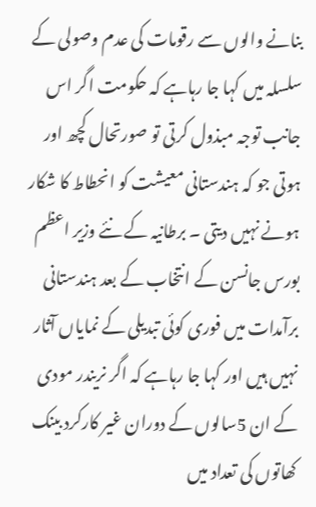بنانے والوں سے رقومات کی عدم وصولی کے سلسلہ میں کہا جا رہاہے کہ حکومت اگر اس جانب توجہ مبذول کرتی تو صورتحال کچھ اور ہوتی جو کہ ہندستانی معیشت کو انحطاط کا شکار ہونے نہیں دیتی ۔ برطانیہ کے نئے وزیر اعظم بورس جانسن کے انتخاب کے بعد ہندستانی برآمدات میں فوری کوئی تبدیلی کے نمایاں آثار نہیں ہیں اور کہا جا رہاہے کہ اگر نریندر مودی کے ان 5سالوں کے دوران غیر کارکرد بینک کھاتوں کی تعداد میں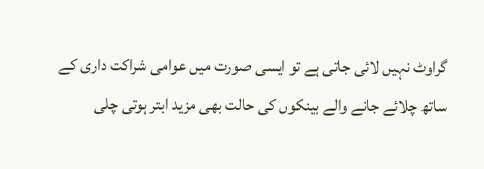گراوٹ نہیں لائی جاتی ہے تو ایسی صورت میں عوامی شراکت داری کے ساتھ چلائے جانے والے بینکوں کی حالت بھی مزید ابتر ہوتی چلی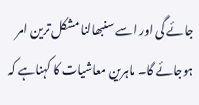جائے گی اور اسے سنبھالنا مشکل ترین امر ہوجائے گا۔ ماہرین معاشیات کا کہناہے کہ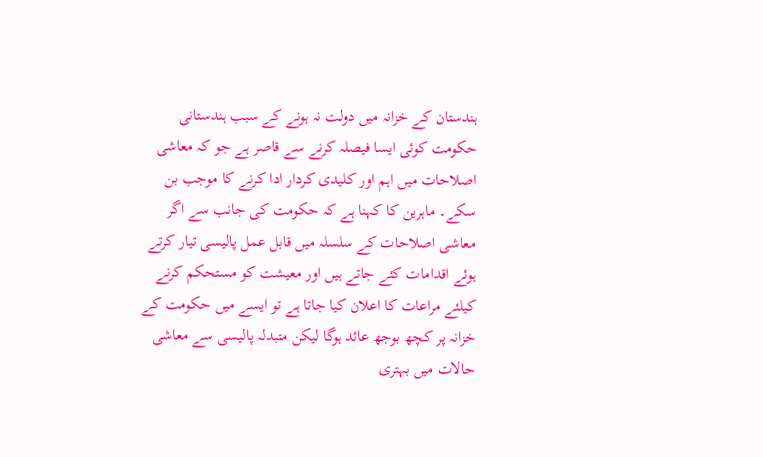ہندستان کے خزانہ میں دولت نہ ہونے کے سبب ہندستانی حکومت کوئی ایسا فیصلہ کرنے سے قاصر ہے جو کہ معاشی اصلاحات میں اہم اور کلیدی کردار ادا کرنے کا موجب بن سکے۔ ماہرین کا کہنا ہے کہ حکومت کی جانب سے اگر معاشی اصلاحات کے سلسلہ میں قابل عمل پالیسی تیار کرتے ہوئے اقدامات کئے جاتے ہیں اور معیشت کو مستحکم کرنے کیلئے مراعات کا اعلان کیا جاتا ہے تو ایسے میں حکومت کے خزانہ پر کچھ بوجھ عائد ہوگا لیکن متبدلہ پالیسی سے معاشی حالات میں بہتری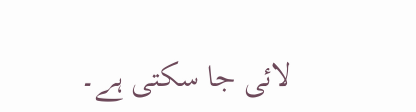لائی جا سکتی ہے۔